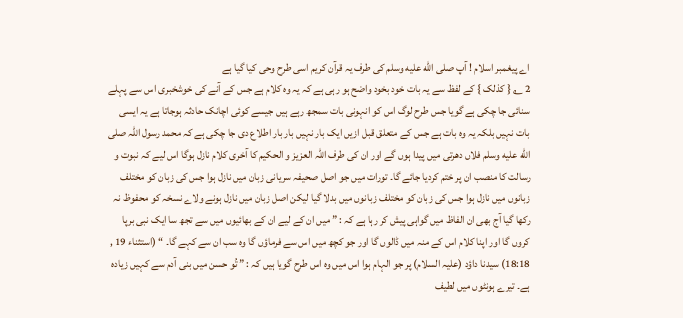اے پیغمبر اسلام ! آپ صلى الله عليه وسلم کی طرف یہ قرآن کریم اسی طرح وحی کیا گیا ہے
2 ؎ { کذلک } کے لفظ سے یہ بات خود بخود واضح ہو رہی ہے کہ یہ وہ کلام ہے جس کے آنے کی خوشخبری اس سے پہلے سنائی جا چکی ہے گویا جس طرح لوگ اس کو انہونی بات سمجھ رہے ہیں جیسے کوئی اچانک حادثہ ہوجاتا ہے یہ ایسی بات نہیں بلکہ یہ وہ بات ہے جس کے متعلق قبل ازیں ایک بار نہیں بار بار اطلاع دی جا چکی ہے کہ محمد رسول اللہ صلى الله عليه وسلم فلاں دھرتی میں پیدا ہوں گے اور ان کی طرف اللہ العزیز و الحکیم کا آخری کلام نازل ہوگا اس لیے کہ نبوت و رسالت کا منصب ان پر ختم کردیا جائے گا۔ تورات میں جو اصل صحیفہ سریانی زبان میں نازل ہوا جس کی زبان کو مختلف زبانوں میں نازل ہوا جس کی زبان کو مختلف زبانوں میں بدلا گیا لیکن اصل زبان میں نازل ہونے ولاے نسخہ کو محفوظ نہ رکھا گیا آج بھی ان الفاظ میں گواہی پیش کر رہا ہے کہ : ” میں ان کے لیے ان کے بھائیوں میں سے تجھ سا ایک نبی برپا کروں گا اور اپنا کلام اس کے منہ میں ڈالوں گا اور جو کچھ میں اس سے فرماؤں گا وہ سب ان سے کہے گا۔ “ (استثناء 19 , 18:18) سیدنا داؤد (علیہ السلام) پر جو الہام ہوا اس میں وہ اس طرح گویا ہیں کہ : ” تُو حسن میں بنی آدم سے کہیں زیادہ ہے۔ تیرے ہونٹوں میں لطیف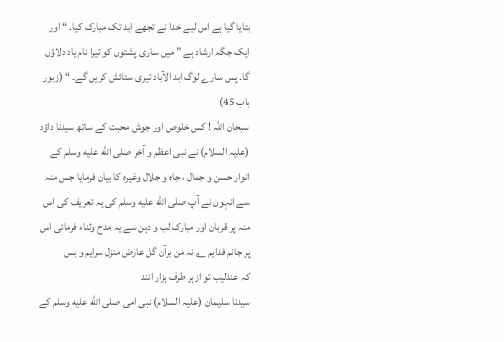بتایا گیا ہے اس لیے خدا نے تجھے ابد تک مبارک کیا۔ “ اور ایک جگہ ارشاد ہے ” میں ساری پشتوں کو تیرا نام یاد دلاؤں گا۔ پس سارے لوگ ابد الآباد تیری ستائش کریں گے۔ “ (زبور باب 45)
سبحان اللہ ! کس خلوص اور جوش محبت کے ساتھ سیدنا داؤد (علیہ السلام) نے نبی اعظم و آخر صلى الله عليه وسلم کے انوار حسن و جمال ، جاہ و جلال وغیرہ کا بیان فرمایا جس منہ سے انہوں نے آپ صلى الله عليه وسلم کی یہ تعریف کی اس منہ پر قربان اور مبارک لب و دہن سے یہ مدح وثناء فرمائی اس پر جانم فدایم ؎ نہ من برآن گل عارض منزل سرایم و بس
کہ عندلیب تو ازہر طرف ہزار انند
سیدنا سلیمان (علیہ السلام) نبی امی صلى الله عليه وسلم کے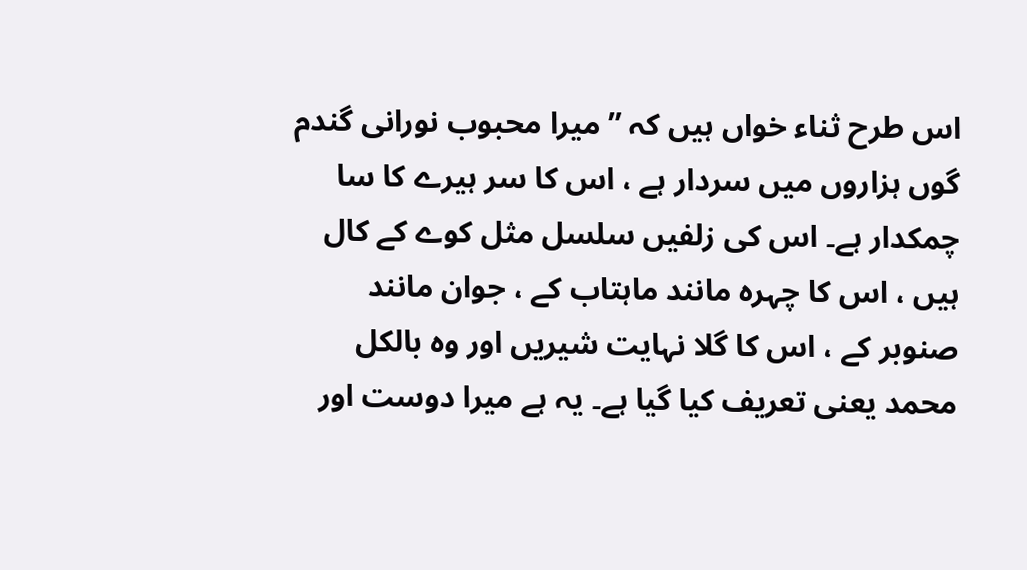اس طرح ثناء خواں ہیں کہ ” میرا محبوب نورانی گندم گوں ہزاروں میں سردار ہے ، اس کا سر ہیرے کا سا چمکدار ہے۔ اس کی زلفیں سلسل مثل کوے کے کال ہیں ، اس کا چہرہ مانند ماہتاب کے ، جوان مانند صنوبر کے ، اس کا گلا نہایت شیریں اور وہ بالکل محمد یعنی تعریف کیا گیا ہے۔ یہ ہے میرا دوست اور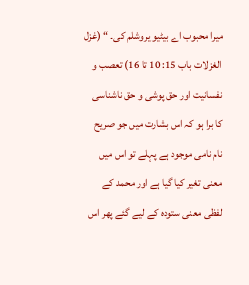میرا محبوب اے بیٹیو یروشلم کی۔ “ (غزل الغزلات باب 15: 10 تا 16) تعصب و نفسانیت اور حق پوشی و حق ناشناسی کا برا ہو کہ اس بشارت میں جو صریح نام نامی موجود ہے پہلے تو اس میں معنی تغیر کیا گیا ہے اور محمد کے لفظی معنی ستودہ کے لیے گئے پھر اس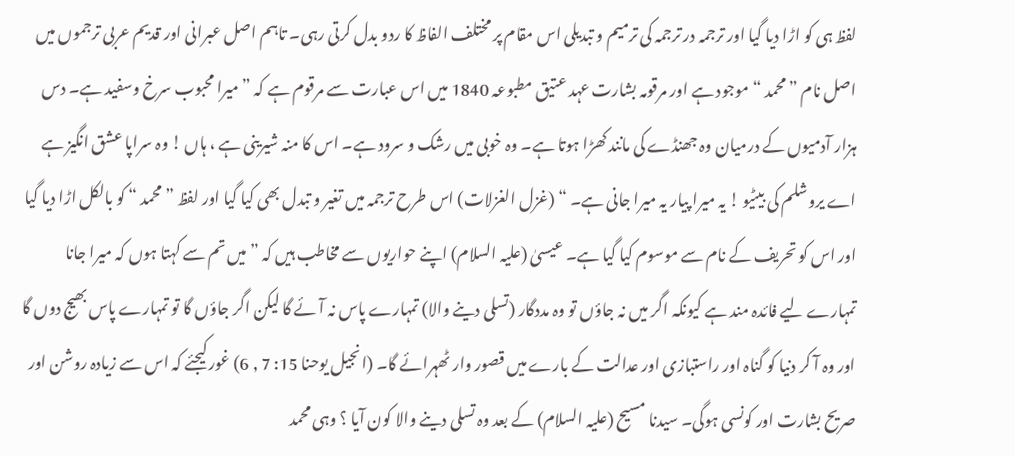لفظ ہی کو اڑا دیا گیا اور ترجمہ در ترجمہ کی ترمیم و تبدیلی اس مقام پر مختلف الفاظ کا ردو بدل کرتی رہی۔ تاہم اصل عبرانی اور قدیم عربی ترجموں میں اصل نام ” محمد “ موجود ہے اور مرقومہ بشارت عہد عتیق مطبوعہ 1840 میں اس عبارت سے مرقوم ہے کہ ” میرا محبوب سرخ وسفید ہے۔ دس ہزار آدمیوں کے درمیان وہ جھنڈے کی مانند کھڑا ہوتا ہے۔ وہ خوبی میں رشک و سرود ہے۔ اس کا منہ شیرینی ہے ، ہاں ! وہ سراپا عشق انگیز ہے اے یروشلم کی بیٹیو ! یہ میرا پیار یہ میرا جانی ہے۔ “ (غزل الغزلات) اس طرح ترجمہ میں تغیر و تبدل بھی کیا گیا اور لفظ ” محمد “ کو بالکل اڑا دیا گیا اور اس کو تحریف کے نام سے موسوم کیا گیا ہے۔ عیسیٰ (علیہ السلام) اپنے حواریوں سے مخاطب ہیں کہ ” میں تم سے کہتا ہوں کہ میرا جانا تمہارے لیے فائدہ مند ہے کیونکہ اگر میں نہ جاؤں تو وہ مددگار (تسلی دینے والا) تمہارے پاس نہ آئے گا لیکن اگر جاؤں گا تو تمہارے پاس بھیج دوں گا اور وہ آ کر دنیا کو گناہ اور راستبازی اور عدالت کے بارے میں قصور وار ٹھہرائے گا۔ (انجیل یوحنا 15: 7 , 6) غور کیجئے کہ اس سے زیادہ روشن اور صریح بشارت اور کونسی ہوگی۔ سیدنا مسیح (علیہ السلام) کے بعد وہ تسلی دینے والا کون آیا ؟ وہی محمد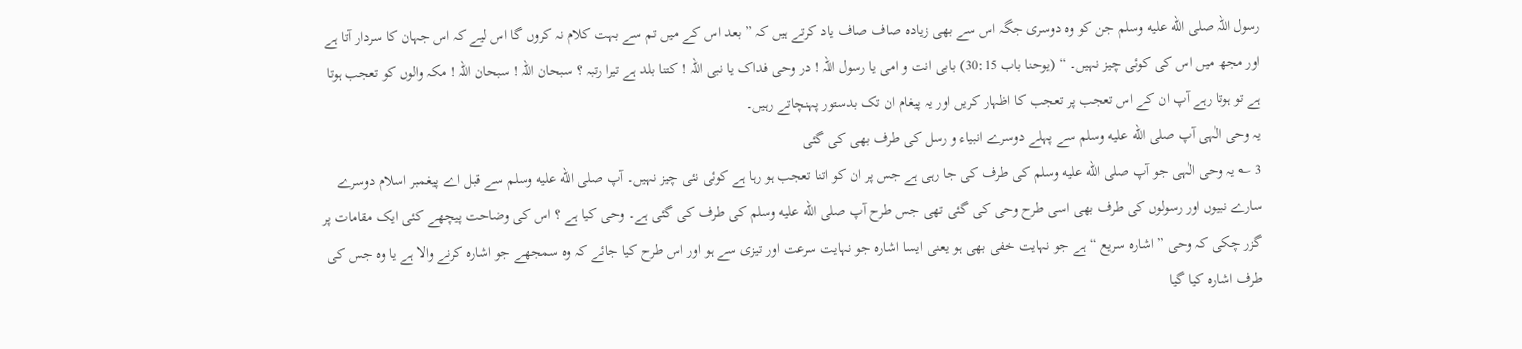رسول اللہ صلى الله عليه وسلم جن کو وہ دوسری جگہ اس سے بھی زیادہ صاف صاف یاد کرتے ہیں کہ ” بعد اس کے میں تم سے بہت کلام نہ کروں گا اس لیے کہ اس جہان کا سردار آتا ہے اور مجھ میں اس کی کوئی چیز نہیں۔ “ (یوحنا باب 30:15) بابی انت و امی یا رسول اللہ ! در وحی فداک یا نبی اللہ ! کتنا بلد ہے تیرا رتبہ ؟ سبحان اللہ ! سبحان اللہ ! مکہ والوں کو تعجب ہوتا ہے تو ہوتا رہے آپ ان کے اس تعجب پر تعجب کا اظہار کریں اور یہ پیغام ان تک بدستور پہنچاتے رہیں۔
یہ وحی الٰہی آپ صلى الله عليه وسلم سے پہلے دوسرے انبیاء و رسل کی طرف بھی کی گئی
3 ؎ یہ وحی الٰہی جو آپ صلى الله عليه وسلم کی طرف کی جا رہی ہے جس پر ان کو اتنا تعجب ہو رہا ہے کوئی نئی چیز نہیں۔ آپ صلى الله عليه وسلم سے قبل اے پیغمبر اسلام دوسرے سارے نبیوں اور رسولوں کی طرف بھی اسی طرح وحی کی گئی تھی جس طرح آپ صلى الله عليه وسلم کی طرف کی گئی ہے۔ وحی کیا ہے ؟ اس کی وضاحت پیچھے کئی ایک مقامات پر گزر چکی کہ وحی ” اشارہ سریع “ ہے جو نہایت خفی بھی ہو یعنی ایسا اشارہ جو نہایت سرعت اور تیزی سے ہو اور اس طرح کیا جائے کہ وہ سمجھے جو اشارہ کرنے والا ہے یا وہ جس کی طرف اشارہ کیا گیا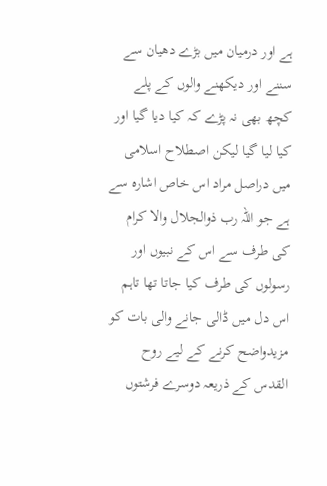ہے اور درمیان میں بڑے دھیان سے سننے اور دیکھنے والوں کے پلے کچھ بھی نہ پڑے کہ کیا دیا گیا اور کیا لیا گیا لیکن اصطلاح اسلامی میں دراصل مراد اس خاص اشارہ سے ہے جو اللہ رب ذوالجلال والا کرام کی طرف سے اس کے نبیوں اور رسولوں کی طرف کیا جاتا تھا تاہم اس دل میں ڈالی جانے والی بات کو مزیدواضح کرنے کے لیے روح القدس کے ذریعہ دوسرے فرشتوں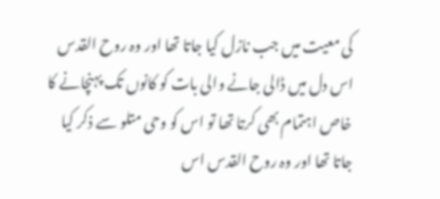کی معیت میں جب نازل کیا جاتا تھا اور وہ روح القدس اس دل میں ڈالی جانے والی بات کو کانوں تک پہنچانے کا خاص اہتمام بھی کرتا تھا تو اس کو وحی متلو سے ذکر کیا جاتا تھا اور وہ روح القدس اس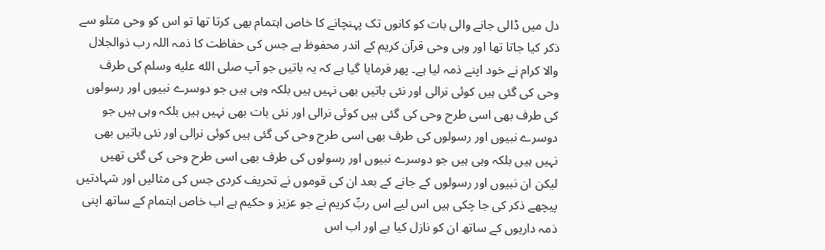دل میں ڈالی جانے والی بات کو کانوں تک پہنچانے کا خاص اہتمام بھی کرتا تھا تو اس کو وحی متلو سے ذکر کیا جاتا تھا اور وہی وحی قرآن کریم کے اندر محفوظ ہے جس کی حفاظت کا ذمہ اللہ رب ذوالجلال والا کرام نے خود اپنے ذمہ لیا ہے۔ پھر فرمایا گیا ہے کہ یہ باتیں جو آپ صلى الله عليه وسلم کی طرف وحی کی گئی ہیں کوئی نرالی اور نئی باتیں بھی نہیں ہیں بلکہ وہی ہیں جو دوسرے نبیوں اور رسولوں کی طرف بھی اسی طرح وحی کی گئی ہیں کوئی نرالی اور نئی بات بھی نہیں ہیں بلکہ وہی ہیں جو دوسرے نبیوں اور رسولوں کی طرف بھی اسی طرح وحی کی گئی ہیں کوئی نرالی اور نئی باتیں بھی نہیں ہیں بلکہ وہی ہیں جو دوسرے نبیوں اور رسولوں کی طرف بھی اسی طرح وحی کی گئی تھیں لیکن ان نبیوں اور رسولوں کے جانے کے بعد ان کی قوموں نے تحریف کردی جس کی مثالیں اور شہادتیں پیچھے ذکر کی جا چکی ہیں اس لیے اس ربِّ کریم نے جو عزیز و حکیم ہے اب خاص اہتمام کے ساتھ اپنی ذمہ داریوں کے ساتھ ان کو نازل کیا ہے اور اب اس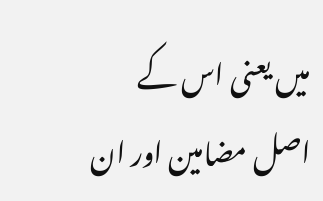میں یعنی اس کے اصل مضامین اور ان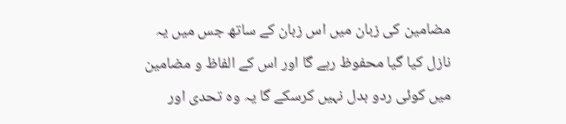مضامین کی زبان میں اس زبان کے ساتھ جس میں یہ نازل کیا گیا محفوظ رہے گا اور اس کے الفاظ و مضامین میں کوئی ردو بدل نہیں کرسکے گا یہ وہ تحدی اور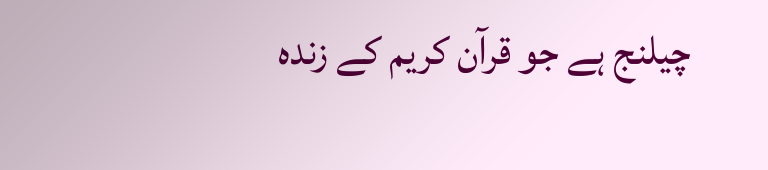چیلنج ہے جو قرآن کریم کے زندہ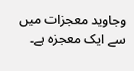وجاوید معجزات میں سے ایک معجزہ ہے۔